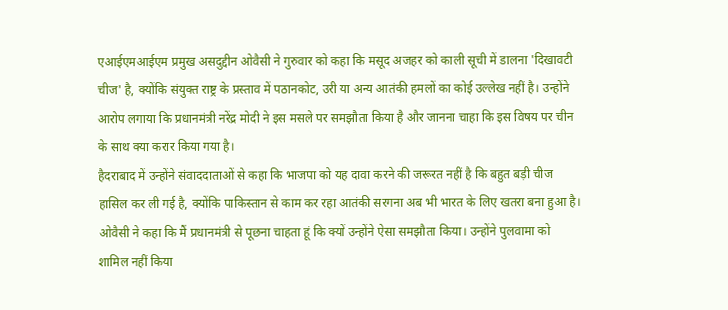एआईएमआईएम प्रमुख असदुद्दीन ओवैसी ने गुरुवार को कहा कि मसूद अजहर को काली सूची में डालना 'दिखावटी चीज' है, क्योंकि संयुक्त राष्ट्र के प्रस्ताव में पठानकोट, उरी या अन्य आतंकी हमलों का कोई उल्लेख नहीं है। उन्होंने आरोप लगाया कि प्रधानमंत्री नरेंद्र मोदी ने इस मसले पर समझौता किया है और जानना चाहा कि इस विषय पर चीन के साथ क्या करार किया गया है।
हैदराबाद में उन्होंने संवाददाताओं से कहा कि भाजपा को यह दावा करने की जरूरत नहीं है कि बहुत बड़ी चीज हासिल कर ली गई है, क्योंकि पाकिस्तान से काम कर रहा आतंकी सरगना अब भी भारत के लिए खतरा बना हुआ है। ओवैसी ने कहा कि मैं प्रधानमंत्री से पूछना चाहता हूं कि क्यों उन्होंने ऐसा समझौता किया। उन्होंने पुलवामा को शामिल नहीं किया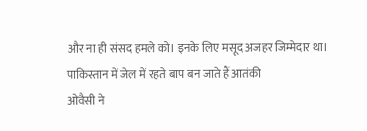और ना ही संसद हमले को। इनके लिए मसूद अजहर जिम्मेदार था।
पाकिस्तान में जेल में रहते बाप बन जाते हैं आतंकी
ओवैसी ने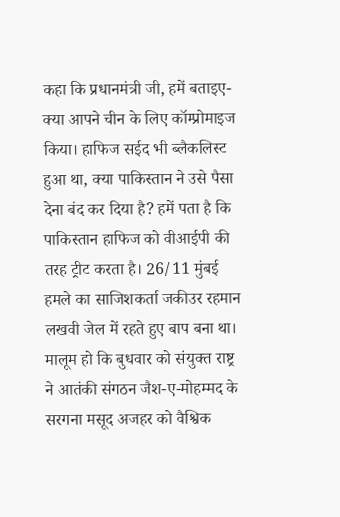कहा कि प्रधानमंत्री जी, हमें बताइए- क्या आपने चीन के लिए कॉम्प्रोमाइज किया। हाफिज सईद भी ब्लैकलिस्ट हुआ था, क्या पाकिस्तान ने उसे पैसा देना बंद कर दिया है? हमें पता है कि पाकिस्तान हाफिज को वीआईपी की तरह ट्रीट करता है। 26/11 मुंबई हमले का साजिशकर्ता जकीउर रहमान लखवी जेल में रहते हुए बाप बना था।
मालूम हो कि बुधवार को संयुक्त राष्ट्र ने आतंकी संगठन जैश-ए-मोहम्मद के सरगना मसूद अजहर को वैश्विक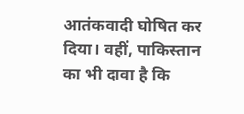आतंकवादी घोषित कर दिया। वहीं, पाकिस्तान का भी दावा है कि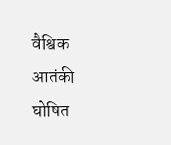वैश्विक आतंकी घोषित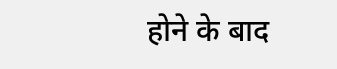होने के बाद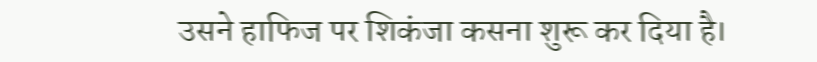उसने हाफिज पर शिकंजा कसना शुरू कर दिया है।